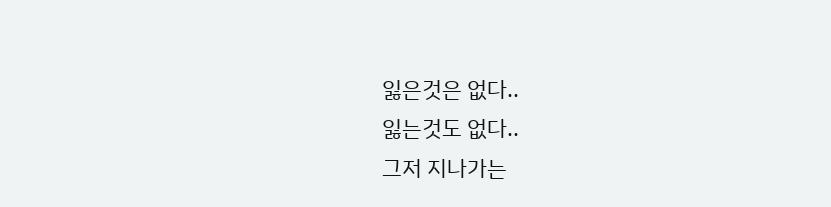잃은것은 없다..
잃는것도 없다..
그저 지나가는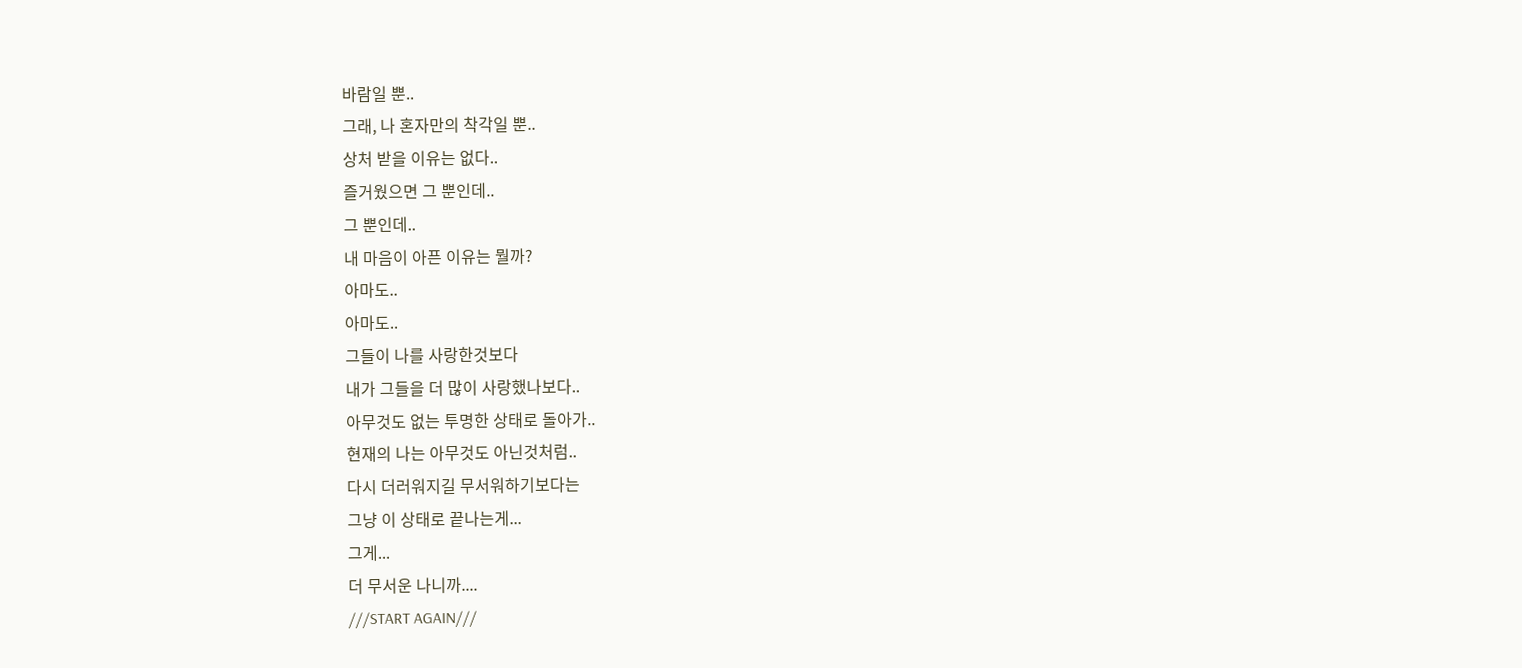바람일 뿐..
그래, 나 혼자만의 착각일 뿐..
상처 받을 이유는 없다..
즐거웠으면 그 뿐인데..
그 뿐인데..
내 마음이 아픈 이유는 뭘까?
아마도..
아마도..
그들이 나를 사랑한것보다
내가 그들을 더 많이 사랑했나보다..
아무것도 없는 투명한 상태로 돌아가..
현재의 나는 아무것도 아닌것처럼..
다시 더러워지길 무서워하기보다는
그냥 이 상태로 끝나는게...
그게...
더 무서운 나니까....
///START AGAIN///